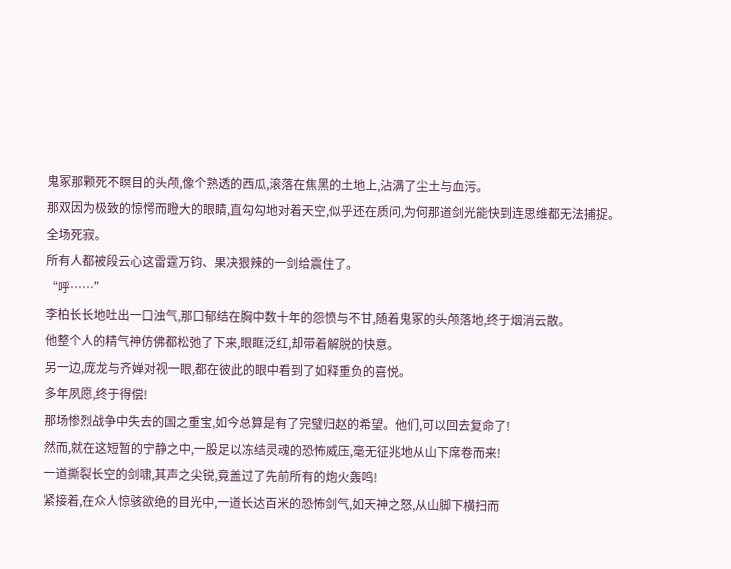鬼冢那颗死不瞑目的头颅,像个熟透的西瓜,滚落在焦黑的土地上,沾满了尘土与血污。
那双因为极致的惊愕而瞪大的眼睛,直勾勾地对着天空,似乎还在质问,为何那道剑光能快到连思维都无法捕捉。
全场死寂。
所有人都被段云心这雷霆万钧、果决狠辣的一剑给震住了。
“呼……”
李柏长长地吐出一口浊气,那口郁结在胸中数十年的怨愤与不甘,随着鬼冢的头颅落地,终于烟消云散。
他整个人的精气神仿佛都松弛了下来,眼眶泛红,却带着解脱的快意。
另一边,庞龙与齐婵对视一眼,都在彼此的眼中看到了如释重负的喜悦。
多年夙愿,终于得偿!
那场惨烈战争中失去的国之重宝,如今总算是有了完璧归赵的希望。他们,可以回去复命了!
然而,就在这短暂的宁静之中,一股足以冻结灵魂的恐怖威压,毫无征兆地从山下席卷而来!
一道撕裂长空的剑啸,其声之尖锐,竟盖过了先前所有的炮火轰鸣!
紧接着,在众人惊骇欲绝的目光中,一道长达百米的恐怖剑气,如天神之怒,从山脚下横扫而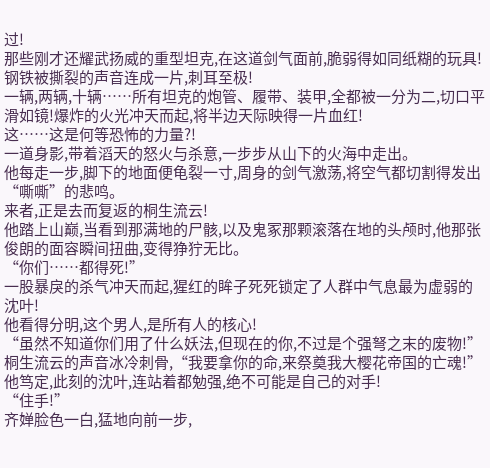过!
那些刚才还耀武扬威的重型坦克,在这道剑气面前,脆弱得如同纸糊的玩具!
钢铁被撕裂的声音连成一片,刺耳至极!
一辆,两辆,十辆……所有坦克的炮管、履带、装甲,全都被一分为二,切口平滑如镜!爆炸的火光冲天而起,将半边天际映得一片血红!
这……这是何等恐怖的力量?!
一道身影,带着滔天的怒火与杀意,一步步从山下的火海中走出。
他每走一步,脚下的地面便龟裂一寸,周身的剑气激荡,将空气都切割得发出“嘶嘶”的悲鸣。
来者,正是去而复返的桐生流云!
他踏上山巅,当看到那满地的尸骸,以及鬼冢那颗滚落在地的头颅时,他那张俊朗的面容瞬间扭曲,变得狰狞无比。
“你们……都得死!”
一股暴戾的杀气冲天而起,猩红的眸子死死锁定了人群中气息最为虚弱的沈叶!
他看得分明,这个男人,是所有人的核心!
“虽然不知道你们用了什么妖法,但现在的你,不过是个强弩之末的废物!”桐生流云的声音冰冷刺骨,“我要拿你的命,来祭奠我大樱花帝国的亡魂!”
他笃定,此刻的沈叶,连站着都勉强,绝不可能是自己的对手!
“住手!”
齐婵脸色一白,猛地向前一步,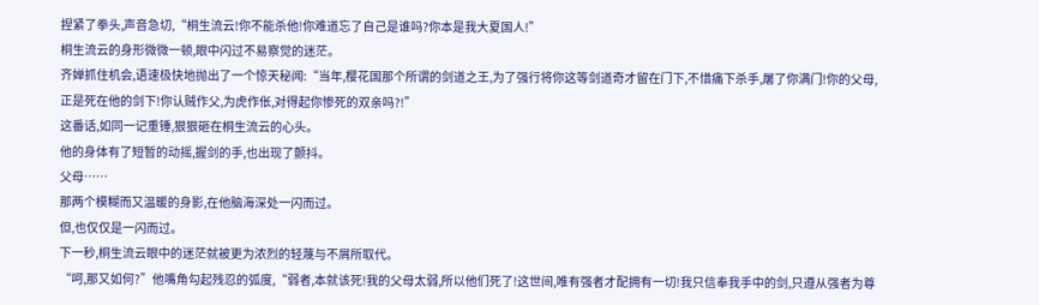捏紧了拳头,声音急切,“桐生流云!你不能杀他!你难道忘了自己是谁吗?你本是我大夏国人!”
桐生流云的身形微微一顿,眼中闪过不易察觉的迷茫。
齐婵抓住机会,语速极快地抛出了一个惊天秘闻:“当年,樱花国那个所谓的剑道之王,为了强行将你这等剑道奇才留在门下,不惜痛下杀手,屠了你满门!你的父母,正是死在他的剑下!你认贼作父,为虎作伥,对得起你惨死的双亲吗?!”
这番话,如同一记重锤,狠狠砸在桐生流云的心头。
他的身体有了短暂的动摇,握剑的手,也出现了颤抖。
父母……
那两个模糊而又温暖的身影,在他脑海深处一闪而过。
但,也仅仅是一闪而过。
下一秒,桐生流云眼中的迷茫就被更为浓烈的轻蔑与不屑所取代。
“呵,那又如何?”他嘴角勾起残忍的弧度,“弱者,本就该死!我的父母太弱,所以他们死了!这世间,唯有强者才配拥有一切!我只信奉我手中的剑,只遵从强者为尊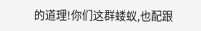的道理!你们这群蝼蚁,也配跟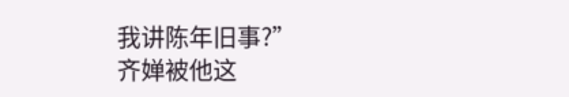我讲陈年旧事?”
齐婵被他这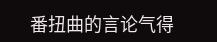番扭曲的言论气得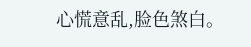心慌意乱,脸色煞白。